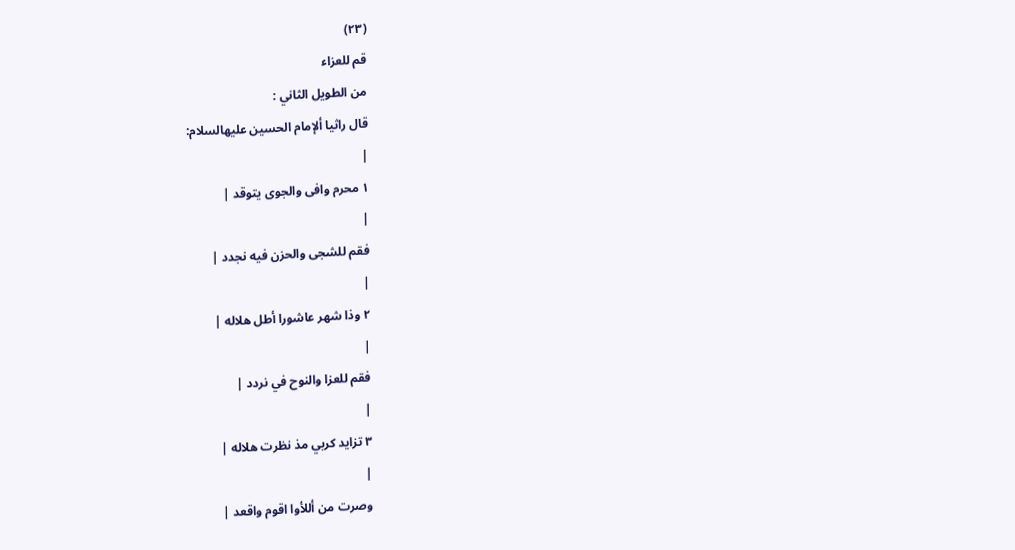(٢٣)
قم للعزاء
من الطويل الثاني :
قال راثيا ألإمام الحسين عليهالسلام:
|
١ محرم وافى والجوى يتوقد |
|
فقم للشجى والحزن فيه نجدد |
|
٢ وذا شهر عاشورا أطل هلاله |
|
فقم للعزا والنوح في نردد |
|
٣ تزايد كربي مذ نظرت هلاله |
|
وصرت من أللأوا اقوم واقعد |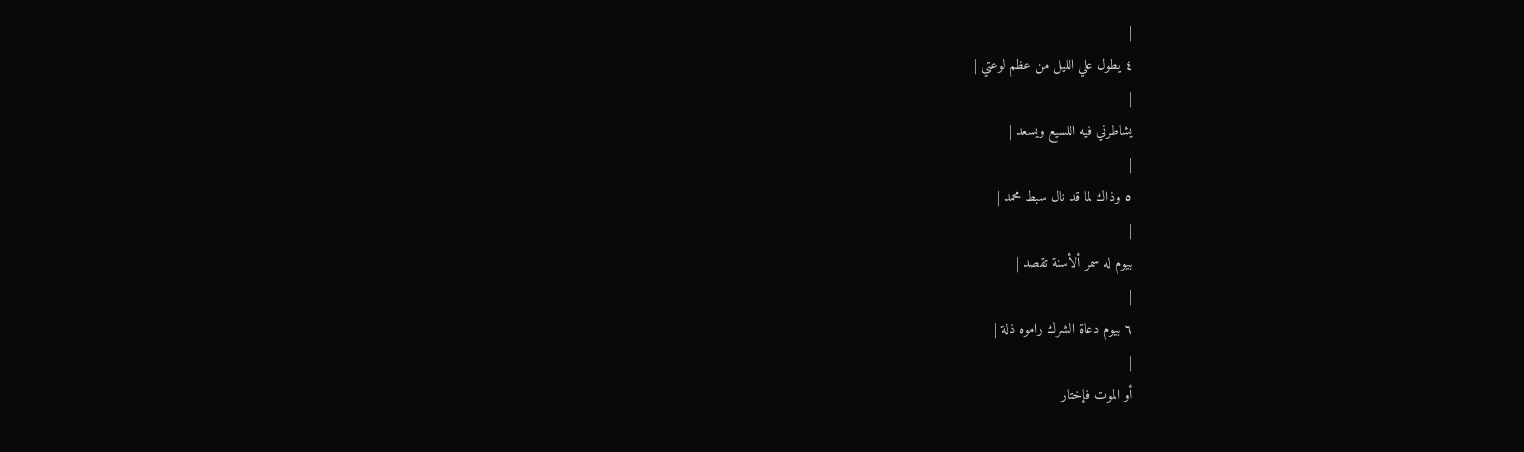|
٤ يطول علي الليل من عظم لوعتي |
|
يشاطرني فيه اللسيع ويسعد |
|
٥ وذاك لما قد نال سبط محمد |
|
بيوم له سمر ألأسنة تقصد |
|
٦ بيوم دعاة الشرك راموه ذلة |
|
أو الموت فإختار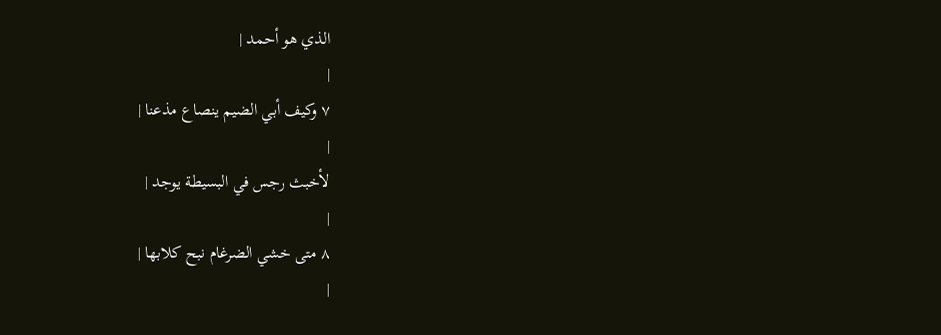الذي هو أحمد |
|
٧ وكيف أبي الضيم ينصاع مذعنا |
|
لأخبث رجس في البسيطة يوجد |
|
٨ متى خشي الضرغام نبح كلابها |
|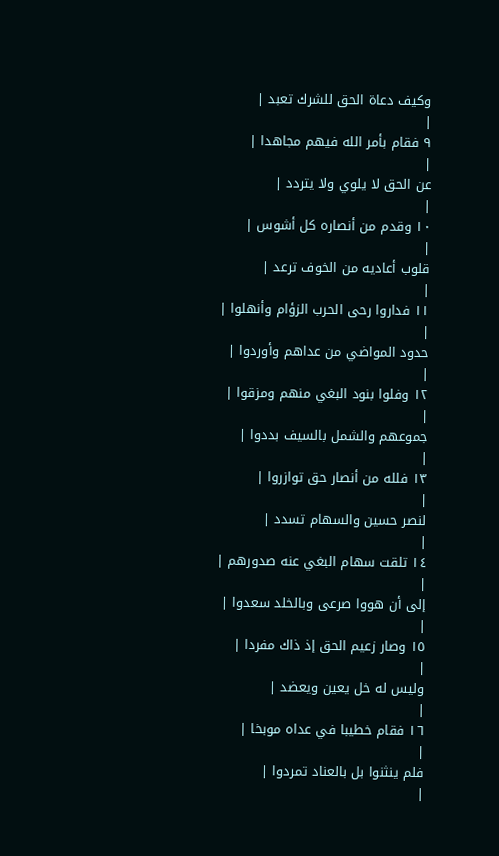وكيف دعاة الحق للشرك تعبد |
|
٩ فقام بأمر الله فيهم مجاهدا |
|
عن الحق لا يلوي ولا يتردد |
|
١٠ وقدم من أنصاره كل أشوس |
|
قلوب أعاديه من الخوف ترعد |
|
١١ فداروا رحى الحرب الزؤام وأنهلوا |
|
حدود المواضي من عداهم وأوردوا |
|
١٢ وفلوا بنود البغي منهم ومزقوا |
|
جموعهم والشمل بالسيف بددوا |
|
١٣ فلله من أنصار حق توازروا |
|
لنصر حسين والسهام تسدد |
|
١٤ تلقت سهام البغي عنه صدورهم |
|
إلى أن هووا صرعى وبالخلد سعدوا |
|
١٥ وصار زعيم الحق إذ ذاك مفردا |
|
وليس له خل يعين ويعضد |
|
١٦ فقام خطيبا في عداه موبخا |
|
فلم ينثنوا بل بالعناد تمردوا |
|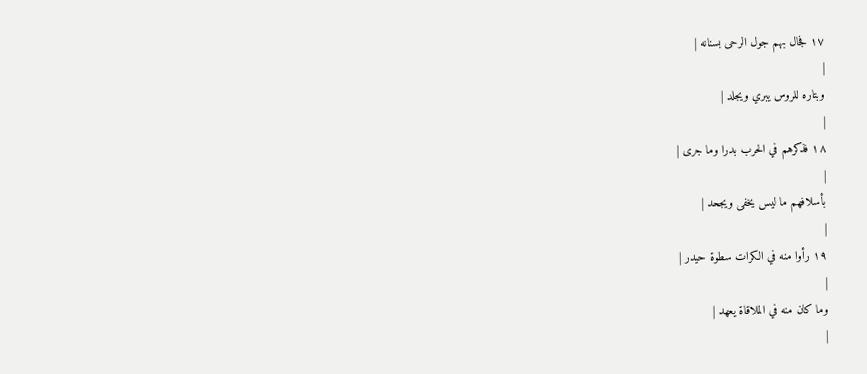١٧ فجال بهم جول الرحى بسنانه |
|
وبتاره للروس يبري ويجلد |
|
١٨ فذكرهم في الحرب بدرا وما جرى |
|
بأسلافهم ما ليس يخفى ويجحد |
|
١٩ رأوا منه في الكرات سطوة حيدر |
|
وما كان منه في الملاقاة يعهد |
|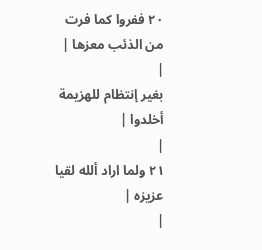٢٠ ففروا كما فرت من الذئب معزها |
|
بغير إنتظام للهزيمة أخلدوا |
|
٢١ ولما اراد ألله لقيا عزيزه |
|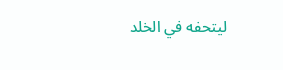ليتحفه في الخلد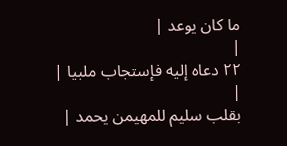ما كان يوعد |
|
٢٢ دعاه إليه فإستجاب ملبيا |
|
بقلب سليم للمهيمن يحمد |